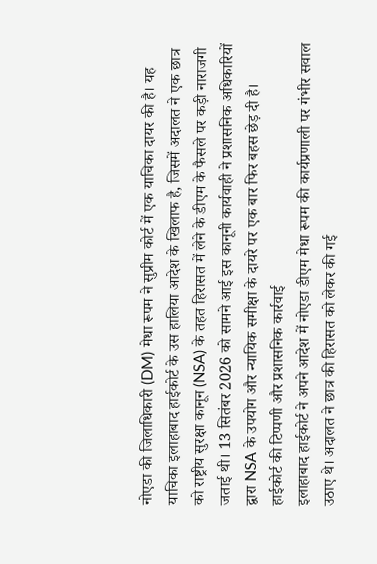नोएडा की जिलाधिकारी (DM) मेधा रूपम ने सुप्रीम कोर्ट में एक याचिका दायर की है। यह याचिका इलाहाबाद हाईकोर्ट के उस हालिया आदेश के खिलाफ है, जिसमें अदालत ने एक छात्र को राष्ट्रीय सुरक्षा कानून (NSA) के तहत हिरासत में लेने के डीएम के फैसले पर कड़ी नाराजगी जताई थी। 13 सितंबर 2026 को सामने आई इस कानूनी कार्यवाही ने प्रशासनिक अधिकारियों द्वारा NSA के उपयोग और न्यायिक समीक्षा के दायरे पर एक बार फिर बहस छेड़ दी है।
हाईकोर्ट की टिप्पणी और प्रशासनिक कार्रवाई
इलाहाबाद हाईकोर्ट ने अपने आदेश में नोएडा डीएम मेधा रूपम की कार्यप्रणाली पर गंभीर सवाल उठाए थे। अदालत ने छात्र की हिरासत को लेकर की गई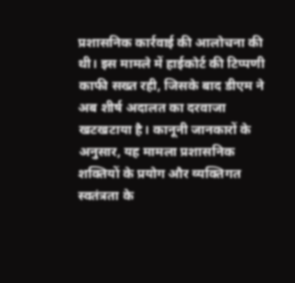प्रशासनिक कार्रवाई की आलोचना की थी। इस मामले में हाईकोर्ट की टिप्पणी काफी सख्त रही, जिसके बाद डीएम ने अब शीर्ष अदालत का दरवाजा खटखटाया है। कानूनी जानकारों के अनुसार, यह मामला प्रशासनिक शक्तियों के प्रयोग और व्यक्तिगत स्वतंत्रता के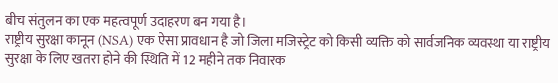बीच संतुलन का एक महत्वपूर्ण उदाहरण बन गया है।
राष्ट्रीय सुरक्षा कानून (NSA) एक ऐसा प्रावधान है जो जिला मजिस्ट्रेट को किसी व्यक्ति को सार्वजनिक व्यवस्था या राष्ट्रीय सुरक्षा के लिए खतरा होने की स्थिति में 12 महीने तक निवारक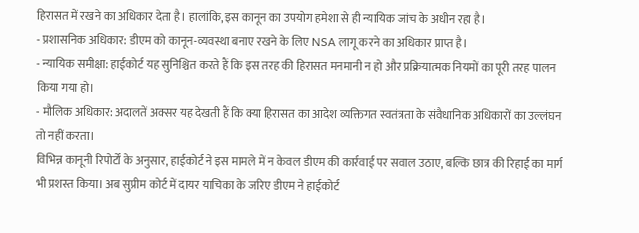हिरासत में रखने का अधिकार देता है। हालांकि, इस कानून का उपयोग हमेशा से ही न्यायिक जांच के अधीन रहा है।
- प्रशासनिक अधिकार: डीएम को कानून-व्यवस्था बनाए रखने के लिए NSA लागू करने का अधिकार प्राप्त है।
- न्यायिक समीक्षा: हाईकोर्ट यह सुनिश्चित करते हैं कि इस तरह की हिरासत मनमानी न हो और प्रक्रियात्मक नियमों का पूरी तरह पालन किया गया हो।
- मौलिक अधिकार: अदालतें अक्सर यह देखती हैं कि क्या हिरासत का आदेश व्यक्तिगत स्वतंत्रता के संवैधानिक अधिकारों का उल्लंघन तो नहीं करता।
विभिन्न कानूनी रिपोर्टों के अनुसार, हाईकोर्ट ने इस मामले में न केवल डीएम की कार्रवाई पर सवाल उठाए, बल्कि छात्र की रिहाई का मार्ग भी प्रशस्त किया। अब सुप्रीम कोर्ट में दायर याचिका के जरिए डीएम ने हाईकोर्ट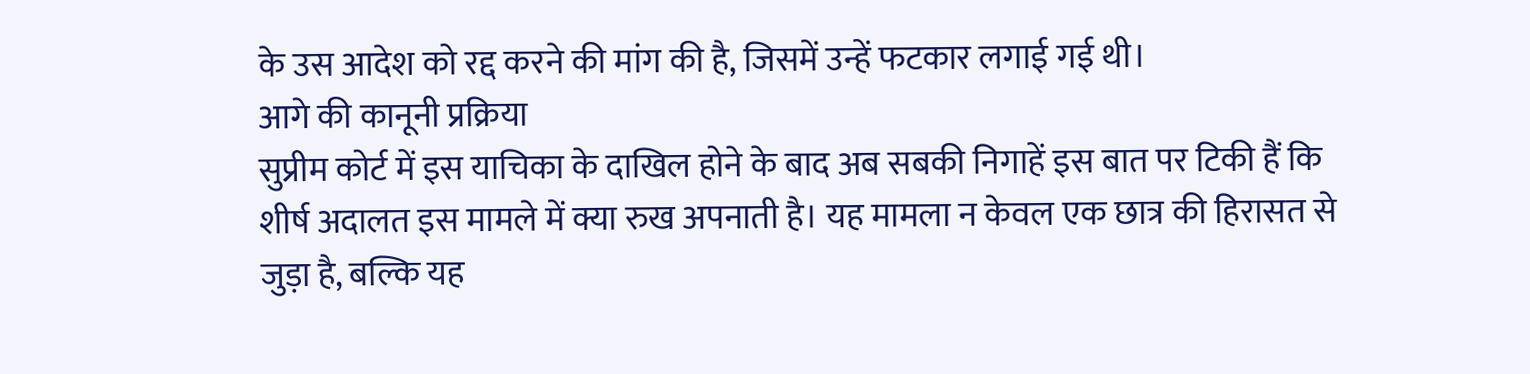के उस आदेश को रद्द करने की मांग की है, जिसमें उन्हें फटकार लगाई गई थी।
आगे की कानूनी प्रक्रिया
सुप्रीम कोर्ट में इस याचिका के दाखिल होने के बाद अब सबकी निगाहें इस बात पर टिकी हैं कि शीर्ष अदालत इस मामले में क्या रुख अपनाती है। यह मामला न केवल एक छात्र की हिरासत से जुड़ा है, बल्कि यह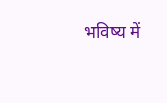भविष्य में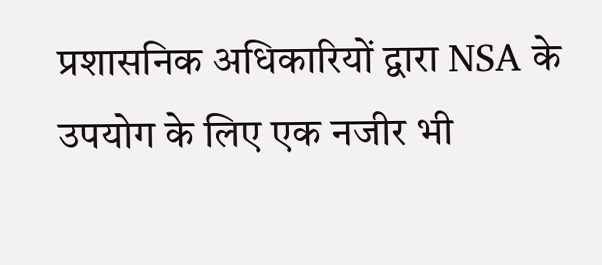प्रशासनिक अधिकारियों द्वारा NSA के उपयोग के लिए एक नजीर भी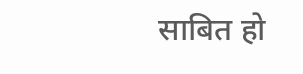साबित हो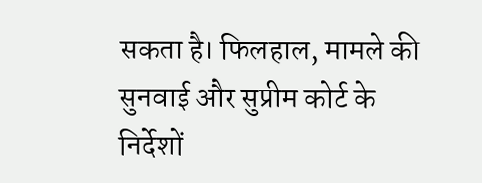सकता है। फिलहाल, मामले की सुनवाई और सुप्रीम कोर्ट के निर्देशों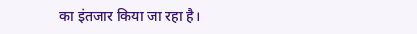का इंतजार किया जा रहा है।